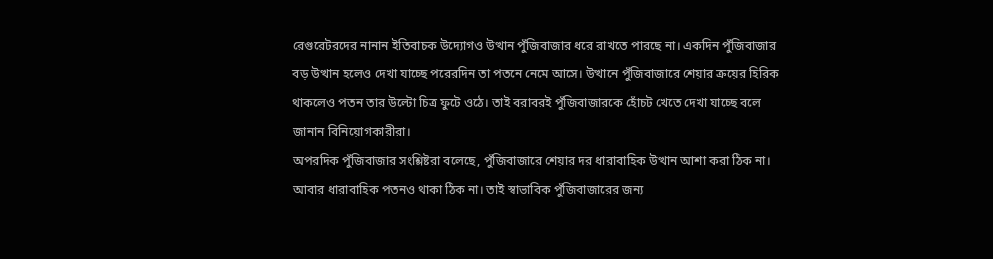রেগুরেটরদের নানান ইতিবাচক উদ্যোগও উত্থান পুঁজিবাজার ধরে রাখতে পারছে না। একদিন পুঁজিবাজার বড় উত্থান হলেও দেখা যাচ্ছে পরেরদিন তা পতনে নেমে আসে। উত্থানে পুঁজিবাজারে শেয়ার ক্রয়ের হিরিক থাকলেও পতন তার উল্টো চিত্র ফুটে ওঠে। তাই বরাবরই পুঁজিবাজারকে হোঁচট খেতে দেখা যাচ্ছে বলে জানান বিনিয়োগকারীরা।
অপরদিক পুঁজিবাজার সংশ্লিষ্টরা বলেছে, পুঁজিবাজারে শেয়ার দর ধারাবাহিক উত্থান আশা করা ঠিক না। আবার ধারাবাহিক পতনও থাকা ঠিক না। তাই স্বাভাবিক পুঁজিবাজারের জন্য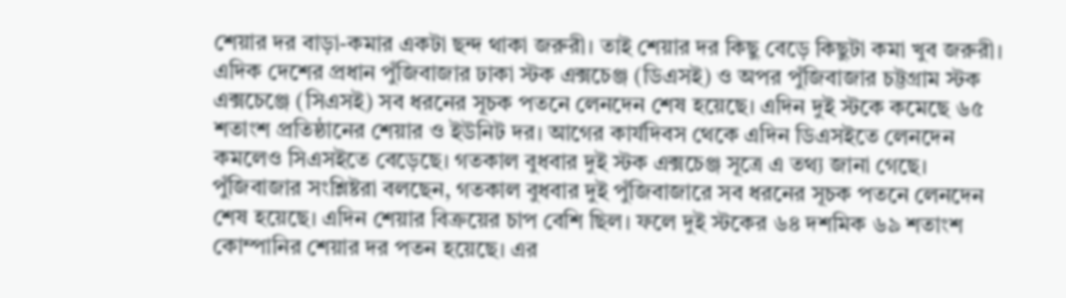শেয়ার দর বাড়া-কমার একটা ছন্দ থাকা জরুরী। তাই শেয়ার দর কিছু বেড়ে কিছুটা কমা খুব জরুরী।
এদিক দেশের প্রধান পুঁজিবাজার ঢাকা স্টক এক্সচেঞ্জ (ডিএসই) ও অপর পুঁজিবাজার চট্টগ্রাম স্টক এক্সচেঞ্জে (সিএসই) সব ধরনের সূচক পতনে লেনদেন শেষ হয়েছে। এদিন দুই স্টকে কমেছে ৬৫ শতাংশ প্রতিষ্ঠানের শেয়ার ও ইউনিট দর। আগের কার্যদিবস থেকে এদিন ডিএসইতে লেনদেন কমলেও সিএসইতে বেড়েছে। গতকাল বুধবার দুই স্টক এক্সচেঞ্জ সূত্রে এ তথ্য জানা গেছে।
পুঁজিবাজার সংশ্লিষ্টরা বলছেন, গতকাল বুধবার দুই পুঁজিবাজারে সব ধরনের সূচক পতনে লেনদেন শেষ হয়েছে। এদিন শেয়ার বিক্রয়ের চাপ বেশি ছিল। ফলে দুই স্টকের ৬৪ দশমিক ৬৯ শতাংশ কোম্পানির শেয়ার দর পতন হয়েছে। এর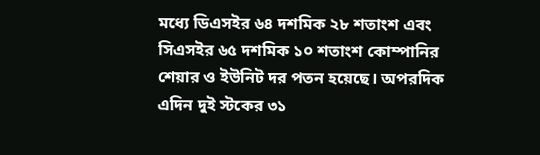মধ্যে ডিএসইর ৬৪ দশমিক ২৮ শতাংশ এবং সিএসইর ৬৫ দশমিক ১০ শতাংশ কোম্পানির শেয়ার ও ইউনিট দর পতন হয়েছে। অপরদিক এদিন দুই স্টকের ৩১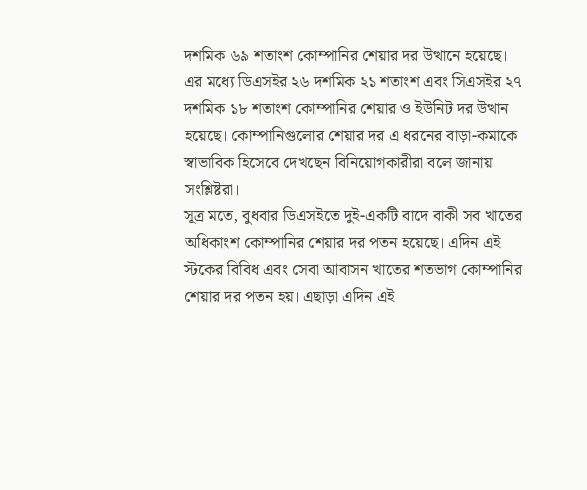দশমিক ৬৯ শতাংশ কোম্পানির শেয়ার দর উত্থানে হয়েছে। এর মধ্যে ডিএসইর ২৬ দশমিক ২১ শতাংশ এবং সিএসইর ২৭ দশমিক ১৮ শতাংশ কোম্পানির শেয়ার ও ইউনিট দর উত্থান হয়েছে। কোম্পানিগুলোর শেয়ার দর এ ধরনের বাড়া-কমাকে স্বাভাবিক হিসেবে দেখছেন বিনিয়োগকারীরা বলে জানায় সংশ্লিষ্টরা।
সূত্র মতে, বুধবার ডিএসইতে দুই-একটি বাদে বাকী সব খাতের অধিকাংশ কোম্পানির শেয়ার দর পতন হয়েছে। এদিন এই স্টকের বিবিধ এবং সেবা আবাসন খাতের শতভাগ কোম্পানির শেয়ার দর পতন হয়। এছাড়া এদিন এই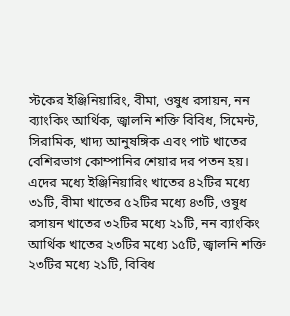স্টকের ইঞ্জিনিয়ারিং, বীমা, ওষুধ রসায়ন, নন ব্যাংকিং আর্থিক, জ্বালনি শক্তি বিবিধ, সিমেন্ট, সিরামিক, খাদ্য আনুষঙ্গিক এবং পাট খাতের বেশিরভাগ কোম্পানির শেয়ার দর পতন হয়। এদের মধ্যে ইঞ্জিনিয়ারিং খাতের ৪২টির মধ্যে ৩১টি, বীমা খাতের ৫২টির মধ্যে ৪৩টি, ওষুধ রসায়ন খাতের ৩২টির মধ্যে ২১টি, নন ব্যাংকিং আর্থিক খাতের ২৩টির মধ্যে ১৫টি, জ্বালনি শক্তি ২৩টির মধ্যে ২১টি, বিবিধ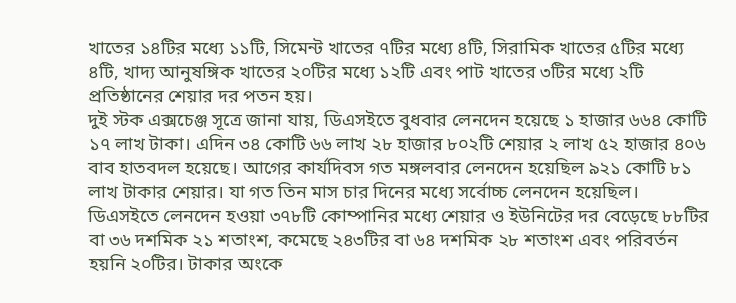খাতের ১৪টির মধ্যে ১১টি, সিমেন্ট খাতের ৭টির মধ্যে ৪টি, সিরামিক খাতের ৫টির মধ্যে ৪টি, খাদ্য আনুষঙ্গিক খাতের ২০টির মধ্যে ১২টি এবং পাট খাতের ৩টির মধ্যে ২টি প্রতিষ্ঠানের শেয়ার দর পতন হয়।
দুই স্টক এক্সচেঞ্জ সূত্রে জানা যায়, ডিএসইতে বুধবার লেনদেন হয়েছে ১ হাজার ৬৬৪ কোটি ১৭ লাখ টাকা। এদিন ৩৪ কোটি ৬৬ লাখ ২৮ হাজার ৮০২টি শেয়ার ২ লাখ ৫২ হাজার ৪০৬ বাব হাতবদল হয়েছে। আগের কার্যদিবস গত মঙ্গলবার লেনদেন হয়েছিল ৯২১ কোটি ৮১ লাখ টাকার শেয়ার। যা গত তিন মাস চার দিনের মধ্যে সর্বোচ্চ লেনদেন হয়েছিল।
ডিএসইতে লেনদেন হওয়া ৩৭৮টি কোম্পানির মধ্যে শেয়ার ও ইউনিটের দর বেড়েছে ৮৮টির বা ৩৬ দশমিক ২১ শতাংশ, কমেছে ২৪৩টির বা ৬৪ দশমিক ২৮ শতাংশ এবং পরিবর্তন হয়নি ২০টির। টাকার অংকে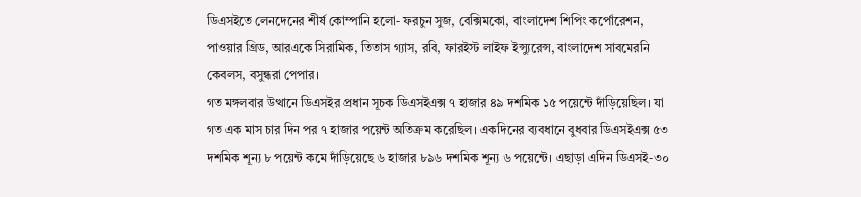ডিএসইতে লেনদেনের শীর্ষ কোম্পানি হলো- ফরচুন সুজ, বেক্সিমকো, বাংলাদেশ শিপিং কর্পোরেশন, পাওয়ার গ্রিড, আরএকে সিরামিক, তিতাস গ্যাস, রবি, ফারইস্ট লাইফ ইন্স্যুরেন্স, বাংলাদেশ সাবমেরনি কেবলস, বসুন্ধরা পেপার।
গত মঙ্গলবার উত্থানে ডিএসইর প্রধান সূচক ডিএসইএক্স ৭ হাজার ৪৯ দশমিক ১৫ পয়েন্টে দাঁড়িয়েছিল। যা গত এক মাস চার দিন পর ৭ হাজার পয়েন্ট অতিক্রম করেছিল। একদিনের ব্যবধানে বুধবার ডিএসইএক্স ৫৩ দশমিক শূন্য ৮ পয়েন্ট কমে দাঁড়িয়েছে ৬ হাজার ৮৯৬ দশমিক শূন্য ৬ পয়েন্টে। এছাড়া এদিন ডিএসই-৩০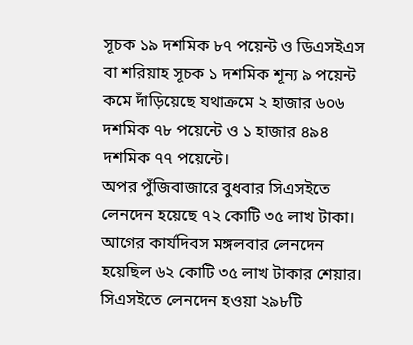সূচক ১৯ দশমিক ৮৭ পয়েন্ট ও ডিএসইএস বা শরিয়াহ সূচক ১ দশমিক শূন্য ৯ পয়েন্ট কমে দাঁড়িয়েছে যথাক্রমে ২ হাজার ৬০৬ দশমিক ৭৮ পয়েন্টে ও ১ হাজার ৪৯৪ দশমিক ৭৭ পয়েন্টে।
অপর পুঁজিবাজারে বুধবার সিএসইতে লেনদেন হয়েছে ৭২ কোটি ৩৫ লাখ টাকা। আগের কার্যদিবস মঙ্গলবার লেনদেন হয়েছিল ৬২ কোটি ৩৫ লাখ টাকার শেয়ার। সিএসইতে লেনদেন হওয়া ২৯৮টি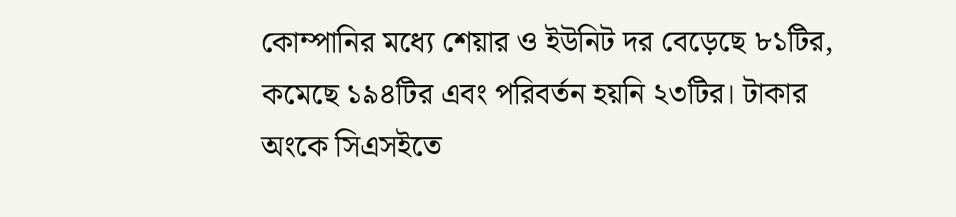কোম্পানির মধ্যে শেয়ার ও ইউনিট দর বেড়েছে ৮১টির, কমেছে ১৯৪টির এবং পরিবর্তন হয়নি ২৩টির। টাকার অংকে সিএসইতে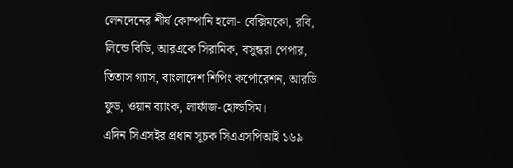লেনদেনের শীর্ষ কোম্পানি হলো- বেক্সিমকো, রবি, লিন্ডে বিডি, আরএকে সিরামিক, বসুন্ধরা পেপার, তিতাস গ্যাস, বাংলাদেশ শিপিং কর্পোরেশন, আরডি ফুড, ওয়ান ব্যাংক, লার্ফাজ-হোল্ডসিম।
এদিন সিএসইর প্রধান সূচক সিএএসপিআই ১৬৯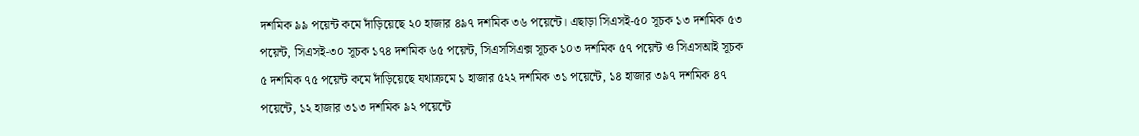দশমিক ৯৯ পয়েন্ট কমে দাঁড়িয়েছে ২০ হাজার ৪৯৭ দশমিক ৩৬ পয়েন্টে। এছাড়া সিএসই-৫০ সূচক ১৩ দশমিক ৫৩ পয়েন্ট, সিএসই-৩০ সূচক ১৭৪ দশমিক ৬৫ পয়েন্ট, সিএসসিএক্স সূচক ১০৩ দশমিক ৫৭ পয়েন্ট ও সিএসআই সূচক ৫ দশমিক ৭৫ পয়েন্ট কমে দাঁড়িয়েছে যথাক্রমে ১ হাজার ৫২২ দশমিক ৩১ পয়েন্টে, ১৪ হাজার ৩৯৭ দশমিক ৪৭ পয়েন্টে, ১২ হাজার ৩১৩ দশমিক ৯২ পয়েন্টে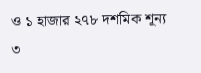ও ১ হাজার ২৭৮ দশমিক শূন্য ৩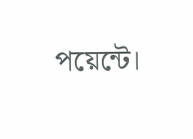পয়েন্টে।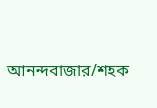আনন্দবাজার/শহক